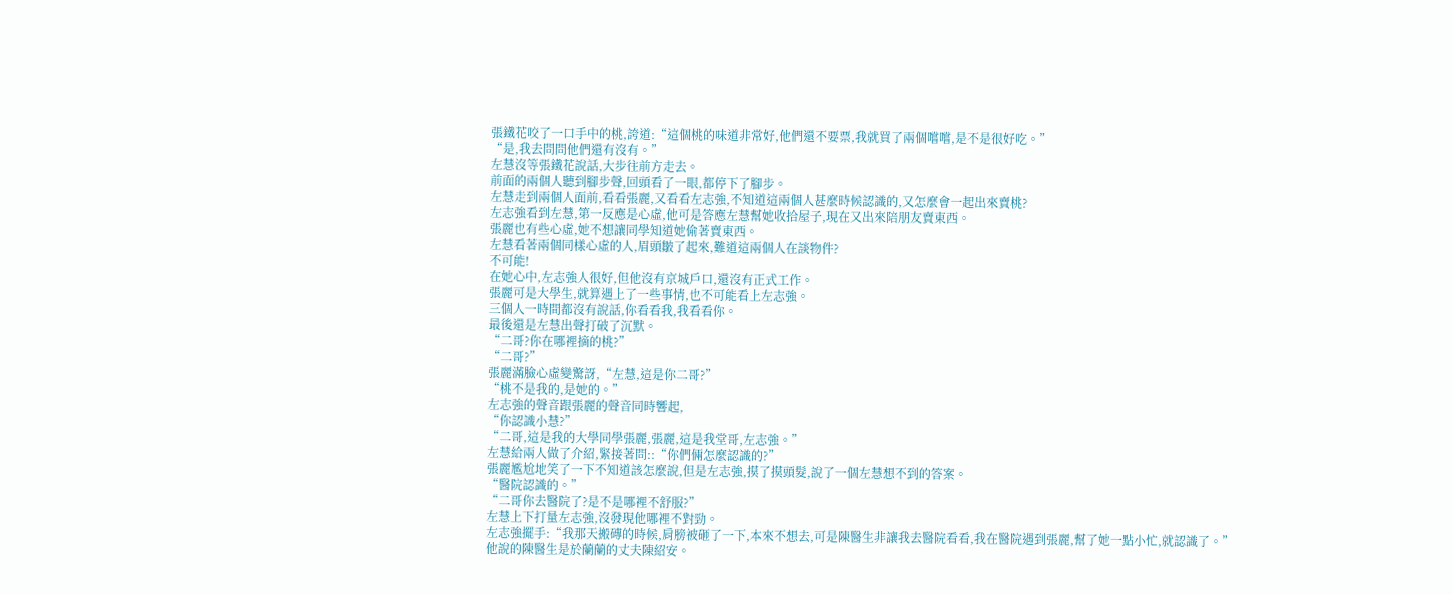張鐵花咬了一口手中的桃,誇道:“這個桃的味道非常好,他們還不要票,我就買了兩個嚐嚐,是不是很好吃。”
“是,我去問問他們還有沒有。”
左慧沒等張鐵花說話,大步往前方走去。
前面的兩個人聽到腳步聲,回頭看了一眼,都停下了腳步。
左慧走到兩個人面前,看看張麗,又看看左志強,不知道這兩個人甚麼時候認識的,又怎麼會一起出來賣桃?
左志強看到左慧,第一反應是心虛,他可是答應左慧幫她收拾屋子,現在又出來陪朋友賣東西。
張麗也有些心虛,她不想讓同學知道她偷著賣東西。
左慧看著兩個同樣心虛的人,眉頭皺了起來,難道這兩個人在談物件?
不可能!
在她心中,左志強人很好,但他沒有京城戶口,還沒有正式工作。
張麗可是大學生,就算遇上了一些事情,也不可能看上左志強。
三個人一時間都沒有說話,你看看我,我看看你。
最後還是左慧出聲打破了沉默。
“二哥?你在哪裡摘的桃?”
“二哥?”
張麗滿臉心虛變驚訝,“左慧,這是你二哥?”
“桃不是我的,是她的。”
左志強的聲音跟張麗的聲音同時響起,
“你認識小慧?”
“二哥,這是我的大學同學張麗,張麗,這是我堂哥,左志強。”
左慧給兩人做了介紹,緊接著問::“你們倆怎麼認識的?”
張麗尷尬地笑了一下不知道該怎麼說,但是左志強,摸了摸頭髮,說了一個左慧想不到的答案。
“醫院認識的。”
“二哥你去醫院了?是不是哪裡不舒服?”
左慧上下打量左志強,沒發現他哪裡不對勁。
左志強擺手:“我那天搬磚的時候,肩膀被砸了一下,本來不想去,可是陳醫生非讓我去醫院看看,我在醫院遇到張麗,幫了她一點小忙,就認識了。”
他說的陳醫生是於蘭蘭的丈夫陳紹安。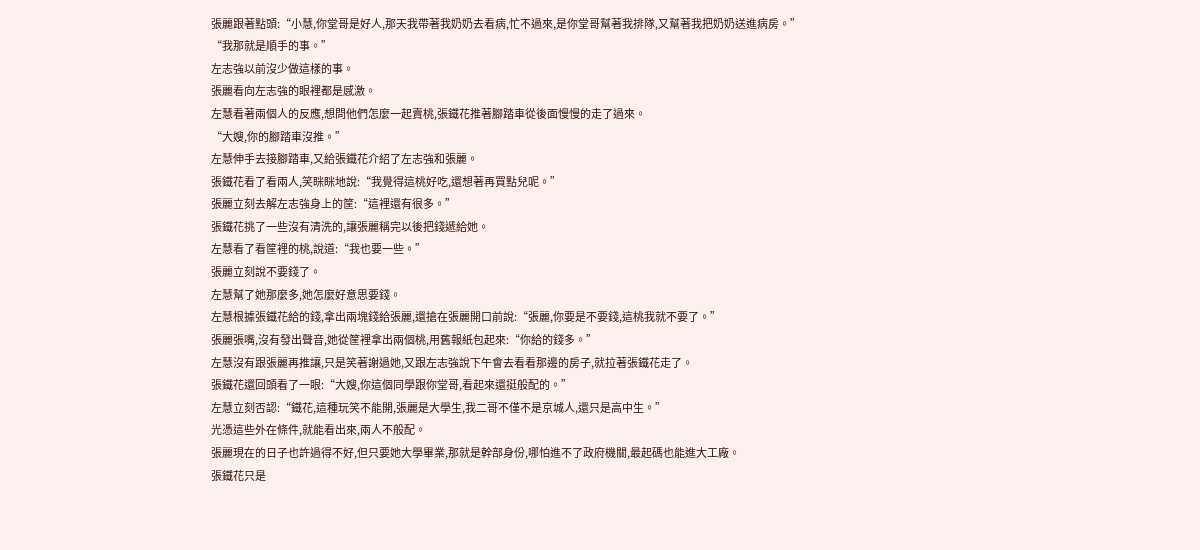張麗跟著點頭:“小慧,你堂哥是好人,那天我帶著我奶奶去看病,忙不過來,是你堂哥幫著我排隊,又幫著我把奶奶送進病房。”
“我那就是順手的事。”
左志強以前沒少做這樣的事。
張麗看向左志強的眼裡都是感激。
左慧看著兩個人的反應,想問他們怎麼一起賣桃,張鐵花推著腳踏車從後面慢慢的走了過來。
“大嫂,你的腳踏車沒推。”
左慧伸手去接腳踏車,又給張鐵花介紹了左志強和張麗。
張鐵花看了看兩人,笑眯眯地說:“我覺得這桃好吃,還想著再買點兒呢。”
張麗立刻去解左志強身上的筐:“這裡還有很多。”
張鐵花挑了一些沒有清洗的,讓張麗稱完以後把錢遞給她。
左慧看了看筐裡的桃,說道:“我也要一些。”
張麗立刻說不要錢了。
左慧幫了她那麼多,她怎麼好意思要錢。
左慧根據張鐵花給的錢,拿出兩塊錢給張麗,還搶在張麗開口前說:“張麗,你要是不要錢,這桃我就不要了。”
張麗張嘴,沒有發出聲音,她從筐裡拿出兩個桃,用舊報紙包起來:“你給的錢多。”
左慧沒有跟張麗再推讓,只是笑著謝過她,又跟左志強說下午會去看看那邊的房子,就拉著張鐵花走了。
張鐵花還回頭看了一眼:“大嫂,你這個同學跟你堂哥,看起來還挺般配的。”
左慧立刻否認:“鐵花,這種玩笑不能開,張麗是大學生,我二哥不僅不是京城人,還只是高中生。”
光憑這些外在條件,就能看出來,兩人不般配。
張麗現在的日子也許過得不好,但只要她大學畢業,那就是幹部身份,哪怕進不了政府機關,最起碼也能進大工廠。
張鐵花只是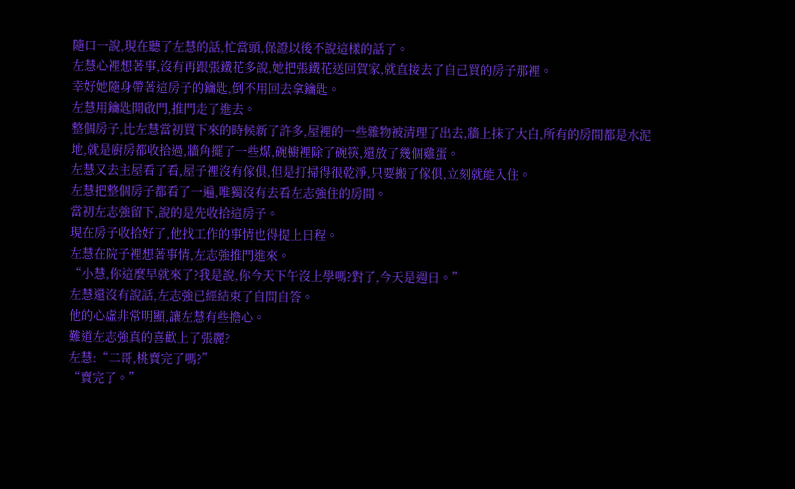隨口一說,現在聽了左慧的話,忙當頭,保證以後不說這樣的話了。
左慧心裡想著事,沒有再跟張鐵花多說,她把張鐵花送回賀家,就直接去了自己買的房子那裡。
幸好她隨身帶著這房子的鑰匙,倒不用回去拿鑰匙。
左慧用鑰匙開啟門,推門走了進去。
整個房子,比左慧當初買下來的時候新了許多,屋裡的一些雜物被清理了出去,牆上抹了大白,所有的房間都是水泥地,就是廚房都收拾過,牆角擺了一些煤,碗櫥裡除了碗筷,還放了幾個雞蛋。
左慧又去主屋看了看,屋子裡沒有傢俱,但是打掃得很乾淨,只要搬了傢俱,立刻就能入住。
左慧把整個房子都看了一遍,唯獨沒有去看左志強住的房間。
當初左志強留下,說的是先收拾這房子。
現在房子收拾好了,他找工作的事情也得提上日程。
左慧在院子裡想著事情,左志強推門進來。
“小慧,你這麼早就來了?我是說,你今天下午沒上學嗎?對了,今天是週日。”
左慧還沒有說話,左志強已經結束了自問自答。
他的心虛非常明顯,讓左慧有些擔心。
難道左志強真的喜歡上了張麗?
左慧:“二哥,桃賣完了嗎?”
“賣完了。”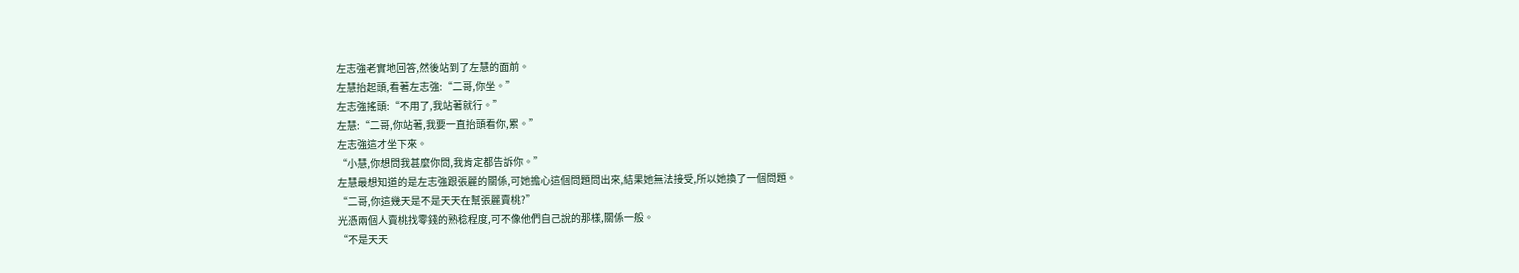左志強老實地回答,然後站到了左慧的面前。
左慧抬起頭,看著左志強:“二哥,你坐。”
左志強搖頭:“不用了,我站著就行。”
左慧:“二哥,你站著,我要一直抬頭看你,累。”
左志強這才坐下來。
“小慧,你想問我甚麼你問,我肯定都告訴你。”
左慧最想知道的是左志強跟張麗的關係,可她擔心這個問題問出來,結果她無法接受,所以她換了一個問題。
“二哥,你這幾天是不是天天在幫張麗賣桃?”
光憑兩個人賣桃找零錢的熟稔程度,可不像他們自己說的那樣,關係一般。
“不是天天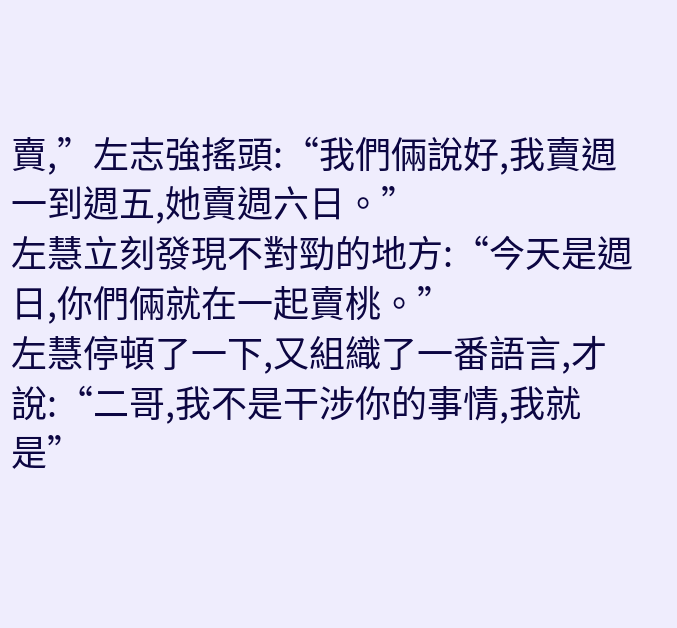賣,”左志強搖頭:“我們倆說好,我賣週一到週五,她賣週六日。”
左慧立刻發現不對勁的地方:“今天是週日,你們倆就在一起賣桃。”
左慧停頓了一下,又組織了一番語言,才說:“二哥,我不是干涉你的事情,我就是”